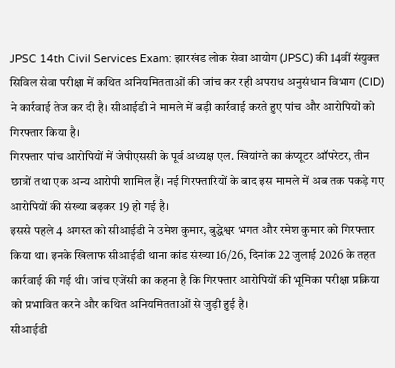JPSC 14th Civil Services Exam: झारखंड लोक सेवा आयोग (JPSC) की 14वीं संयुक्त सिविल सेवा परीक्षा में कथित अनियमितताओं की जांच कर रही अपराध अनुसंधान विभाग (CID) ने कार्रवाई तेज कर दी है। सीआईडी ने मामले में बड़ी कार्रवाई करते हुए पांच और आरोपियों को गिरफ्तार किया है।
गिरफ्तार पांच आरोपियों में जेपीएससी के पूर्व अध्यक्ष एल. खियांग्ते का कंप्यूटर ऑपरेटर, तीन छात्रों तथा एक अन्य आरोपी शामिल हैं। नई गिरफ्तारियों के बाद इस मामले में अब तक पकड़े गए आरोपियों की संख्या बढ़कर 19 हो गई है।
इससे पहले 4 अगस्त को सीआईडी ने उमेश कुमार, बुद्धेश्वर भगत और रमेश कुमार को गिरफ्तार किया था। इनके खिलाफ सीआईडी थाना कांड संख्या 16/26, दिनांक 22 जुलाई 2026 के तहत कार्रवाई की गई थी। जांच एजेंसी का कहना है कि गिरफ्तार आरोपियों की भूमिका परीक्षा प्रक्रिया को प्रभावित करने और कथित अनियमितताओं से जुड़ी हुई है।
सीआईडी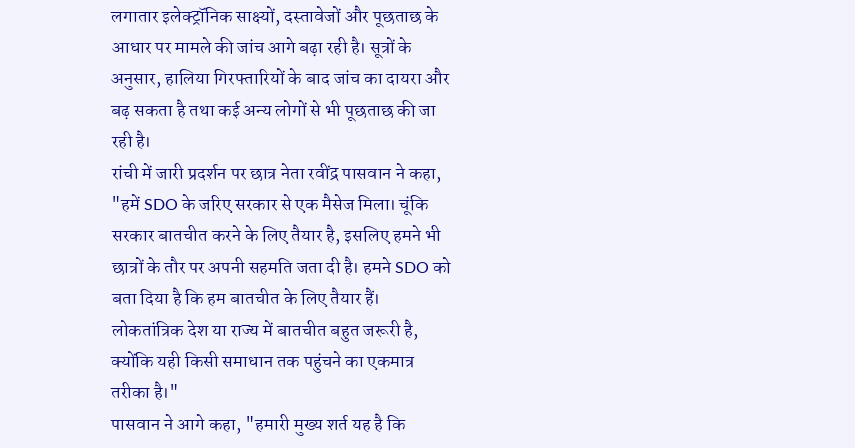लगातार इलेक्ट्रॉनिक साक्ष्यों, दस्तावेजों और पूछताछ के आधार पर मामले की जांच आगे बढ़ा रही है। सूत्रों के अनुसार, हालिया गिरफ्तारियों के बाद जांच का दायरा और बढ़ सकता है तथा कई अन्य लोगों से भी पूछताछ की जा रही है।
रांची में जारी प्रदर्शन पर छात्र नेता रवींद्र पासवान ने कहा, "हमें SDO के जरिए सरकार से एक मैसेज मिला। चूंकि सरकार बातचीत करने के लिए तैयार है, इसलिए हमने भी छात्रों के तौर पर अपनी सहमति जता दी है। हमने SDO को बता दिया है कि हम बातचीत के लिए तैयार हैं। लोकतांत्रिक देश या राज्य में बातचीत बहुत जरूरी है, क्योंकि यही किसी समाधान तक पहुंचने का एकमात्र तरीका है।"
पासवान ने आगे कहा, "हमारी मुख्य शर्त यह है कि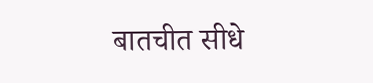बातचीत सीधे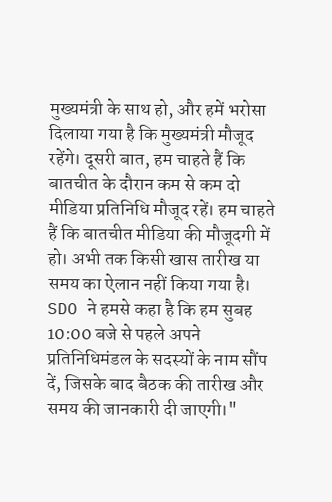मुख्यमंत्री के साथ हो, और हमें भरोसा दिलाया गया है कि मुख्यमंत्री मौजूद रहेंगे। दूसरी बात, हम चाहते हैं कि बातचीत के दौरान कम से कम दो मीडिया प्रतिनिधि मौजूद रहें। हम चाहते हैं कि बातचीत मीडिया की मौजूदगी में हो। अभी तक किसी खास तारीख या समय का ऐलान नहीं किया गया है। SDO ने हमसे कहा है कि हम सुबह 10:00 बजे से पहले अपने प्रतिनिधिमंडल के सदस्यों के नाम सौंप दें, जिसके बाद बैठक की तारीख और समय की जानकारी दी जाएगी।"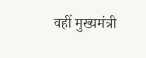वहीं मुख्यमंत्री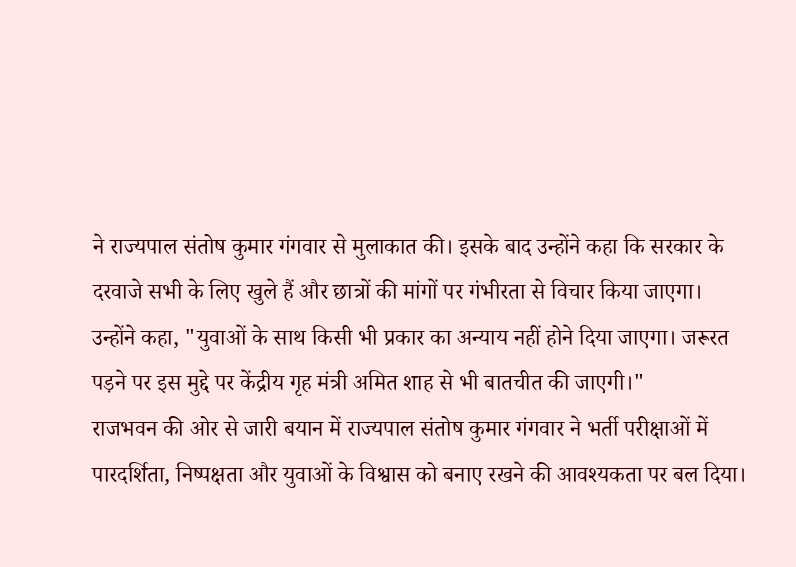ने राज्यपाल संतोष कुमार गंगवार से मुलाकात की। इसके बाद उन्होंने कहा कि सरकार के दरवाजे सभी के लिए खुले हैं और छात्रों की मांगों पर गंभीरता से विचार किया जाएगा। उन्होंने कहा, "युवाओं के साथ किसी भी प्रकार का अन्याय नहीं होने दिया जाएगा। जरूरत पड़ने पर इस मुद्दे पर केंद्रीय गृह मंत्री अमित शाह से भी बातचीत की जाएगी।"
राजभवन की ओर से जारी बयान में राज्यपाल संतोष कुमार गंगवार ने भर्ती परीक्षाओं में पारदर्शिता, निष्पक्षता और युवाओं के विश्वास को बनाए रखने की आवश्यकता पर बल दिया।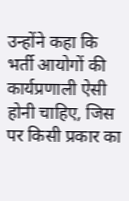उन्होंने कहा कि भर्ती आयोगों की कार्यप्रणाली ऐसी होनी चाहिए, जिस पर किसी प्रकार का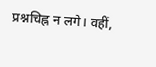प्रश्नचिह्न न लगे। वहीं,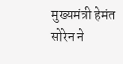मुख्यमंत्री हेमंत सोरेन ने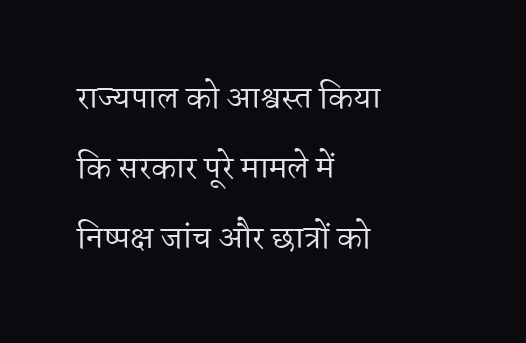राज्यपाल को आश्वस्त किया कि सरकार पूरे मामले में निष्पक्ष जांच और छात्रों को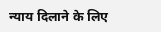न्याय दिलाने के लिए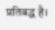प्रतिबद्ध है।